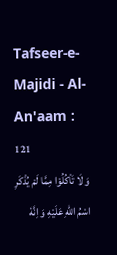Tafseer-e-Majidi - Al-An'aam : 121
وَ لَا تَاْكُلُوْا مِمَّا لَمْ یُذْكَرِ اسْمُ اللّٰهِ عَلَیْهِ وَ اِنَّهٗ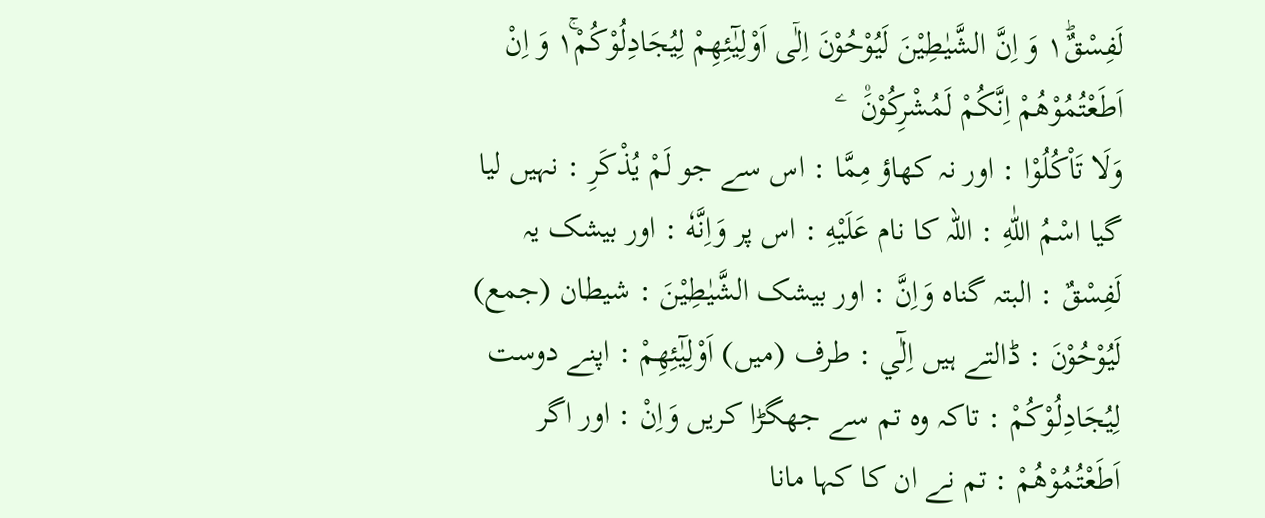لَفِسْقٌ١ؕ وَ اِنَّ الشَّیٰطِیْنَ لَیُوْحُوْنَ اِلٰۤى اَوْلِیٰٓئِهِمْ لِیُجَادِلُوْكُمْ١ۚ وَ اِنْ اَطَعْتُمُوْهُمْ اِنَّكُمْ لَمُشْرِكُوْنَ۠   ۧ
وَلَا تَاْكُلُوْا : اور نہ کھاؤ مِمَّا : اس سے جو لَمْ يُذْكَرِ : نہیں لیا گیا اسْمُ اللّٰهِ : اللہ کا نام عَلَيْهِ : اس پر وَاِنَّهٗ : اور بیشک یہ لَفِسْقٌ : البتہ گناہ وَاِنَّ : اور بیشک الشَّيٰطِيْنَ : شیطان (جمع) لَيُوْحُوْنَ : ڈالتے ہیں اِلٰٓي : طرف (میں) اَوْلِيٰٓئِهِمْ : اپنے دوست لِيُجَادِلُوْكُمْ : تاکہ وہ تم سے جھگڑا کریں وَاِنْ : اور اگر اَطَعْتُمُوْهُمْ : تم نے ان کا کہا مانا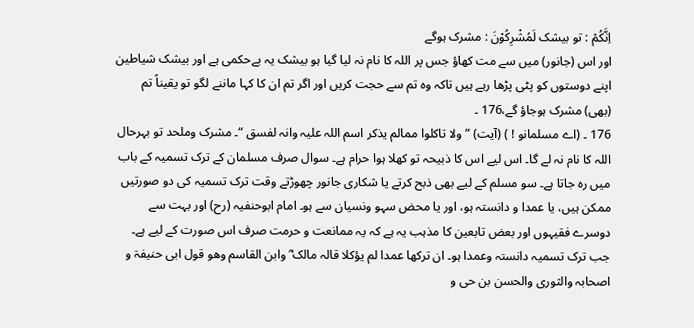اِنَّكُمْ : تو بیشک لَمُشْرِكُوْنَ : مشرک ہوگے
اور اس (جانور) میں سے مت کھاؤ جس پر اللہ کا نام نہ لیا گیا ہو بیشک یہ بےحکمی ہے اور بیشک شیاطین اپنے دوستوں کو پٹی پڑھا رہے ہیں تاکہ وہ تم سے حجت کریں اور اگر تم ان کا کہا ماننے لگو تو یقیناً تم (بھی) مشرک ہوجاؤ گے،176 ۔
176 ۔ (اے مسلمانو ! ) (آیت) ” ولا تاکلوا ممالم یذکر اسم اللہ علیہ وانہ لفسق “۔ مشرک وملحد تو بہرحال اللہ کا نام نہ لے گا۔ اس لیے اس کا ذبیحہ تو کھلا ہوا حرام ہے۔ سوال صرف مسلمان کے ترک تسمیہ کے باب میں رہ جاتا ہے۔ سو مسلم کے لیے بھی ذبح کرتے یا شکاری جانور چھوڑتے وقت ترک تسمیہ کی دو صورتیں ممکن ہیں، یا عمدا و دانستہ ہو، اور یا محض سہو ونسیان سے ہو۔ امام ابوحنفیہ (رح) اور بہت سے دوسرے فقیہوں اور بعض تابعین کا مذہب یہ ہے کہ یہ ممانعت و حرمت صرف اس صورت کے لیے ہے۔ جب ترک تسمیہ دانستہ وعمدا ہو۔ ان ترکھا عمدا لم یؤکلا قالہ مالک ؓ وابن القاسم وھو قول ابی حنیفۃ و اصحابہ والثوری والحسن بن حی و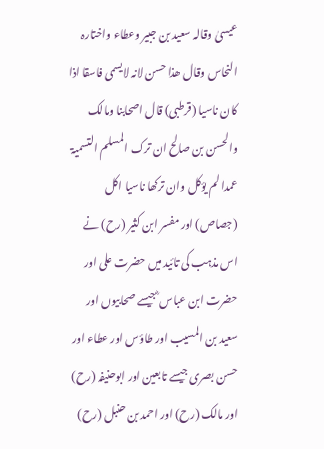عیسیٰ وقالہ سعید بن جبیر وعطاء واختارہ النحاس وقال ھذا حسن لانہ لایسمی فاسقا اذا کان ناسیا (قرطبی) قال اصحابنا ومالک والحسن بن صالح ان ترک المسلم التسمیۃ عمدا لم یؤکل وان ترکھا ناسیا اکل (جصاص) اور مفسر ابن کثیر (رح) نے اس مذہب کی تائید میں حضرت علی اور حضرت ابن عباس ؓ جیسے صحابیوں اور سعید بن المسیب اور طاؤس اور عطاء اور حسن بصری جیسے تابعین اور ابوحنیفہ (رح) اور مالک (رح) اور احمد بن حنبل (رح)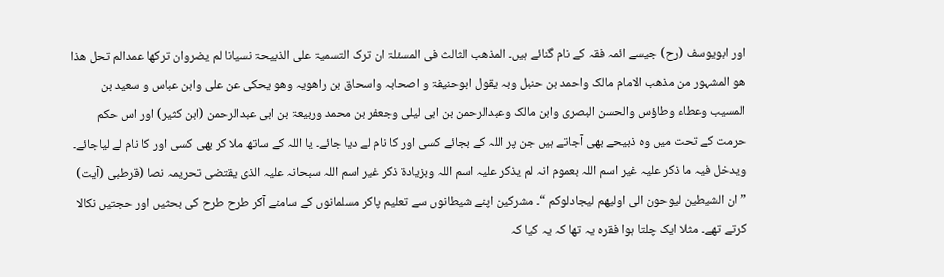اور ابویوسف (رح) جیسے ائمہ فقہ کے نام گنائے ہیں۔ المذھب الثالث فی المسئلۃ ان ترک التسمیۃ علی الذبیحۃ نسیانا لم یضروان ترکھا عمدالم تحل ھذا ھو المشہور من مذھب الامام مالک واحمد بن حنبل وبہ یقول ابوحنیفۃ و اصحابہ واسحاق بن راھویہ وھو یحکی عن علی وابن عباس و سعید بن المسیب وعطاء وطاؤس والحسن البصری وابن مالک وعبدالرحمن بن ابی لیلی وجعفر بن محمد وربیعۃ بن ابی عبدالرحمن (ابن کثیر) اور اس حکم حرمت کے تحت میں وہ ذبیحے بھی آجاتے ہیں جن پر اللہ کے بجائے کسی اور کا نام لے دیا جائے۔ یا اللہ کے ساتھ ملا کر بھی کسی اور کا نام لے لیاجائے۔ ویدخل فیہ ما ذکر علیہ غیر اسم اللہ بعموم انہ لم یذکر علیہ اسم اللہ وبزیادۃ ذکر غیر اسم اللہ سبحانہ علیہ الذی یقتضی تحریمہ نصا (قرطبی (آیت) ” ان الشیطین لیوحون الی اولیھم لیجادلوکم “۔ مشرکین اپنے شیطانوں سے تعلیم پاکر مسلمانوں کے سامنے آکر طرح طرح کی بحثیں اور حجتیں نکالا کرتے تھے۔ مثلا ایک چلتا ہوا فقرہ یہ تھا کہ یہ کیا کہ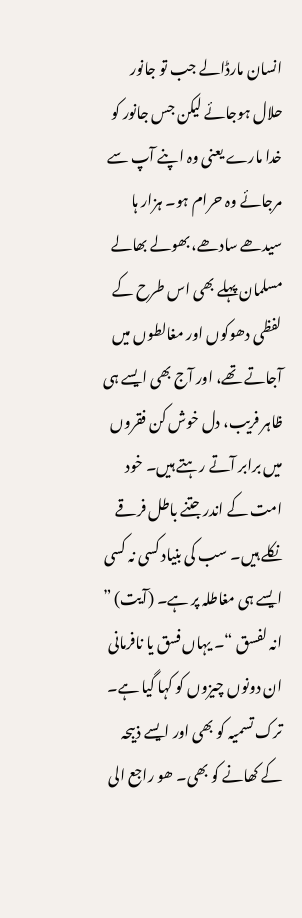انسان مارڈالے جب تو جانور حلال ہوجائے لیکن جس جانور کو خدا مارے یعنی وہ اپنے آپ سے مرجائے وہ حرام ہو۔ ہزار ہا سیدھے سادھے، بھولے بھالے مسلمان پہلے بھی اس طرح کے لفظی دھوکوں اور مغالطوں میں آجاتے تھے، اور آج بھی ایسے ہی ظاہر فریب، دل خوش کن فقروں میں برابر آتے رہتے ہیں۔ خود امت کے اندر جتنے باطل فرقے نکلے ہیں۔ سب کی بنیاد کسی نہ کسی ایسے ہی مغاطلہ پر ہے۔ (آیت) ” انہ لفسق “۔ یہاں فسق یا نافرمانی ان دونوں چیزوں کو کہا گیا ہے۔ ترک تسمیہ کو بھی اور ایسے ذیبحہ کے کھانے کو بھی۔ ھو راجع الی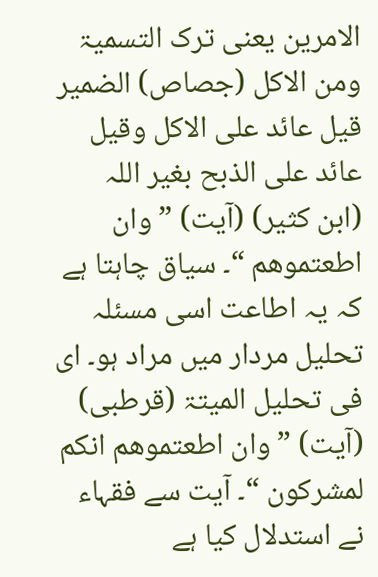الامرین یعنی ترک التسمیۃ ومن الاکل (جصاص) الضمیر قیل عائد علی الاکل وقیل عائد علی الذبح بغیر اللہ (ابن کثیر) (آیت) ” وان اطعتموھم “۔ سیاق چاہتا ہے کہ یہ اطاعت اسی مسئلہ تحلیل مردار میں مراد ہو۔ ای فی تحلیل المیتۃ (قرطبی) (آیت) ” وان اطعتموھم انکم لمشرکون “۔ آیت سے فقہاء نے استدلال کیا ہے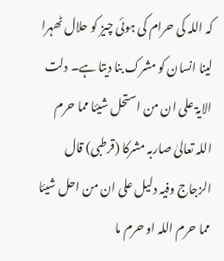کہ اللہ کی حرام کی ہوئی چیز کو حلال ٹھہرا لینا انسان کو مشرک بنا دیتا ہے۔ دلت الایۃ علی ان من استحل شیئا مما حرم اللہ تعالیٰ صاربہ مشرکا (قرطبی) قال الزجاج وفیہ دلیل علی ان من احل شیئا مما حرم اللہ او حرم ما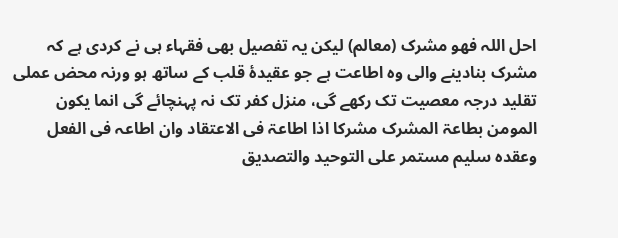احل اللہ فھو مشرک (معالم) لیکن یہ تفصیل بھی فقہاء ہی نے کردی ہے کہ مشرک بنادینے والی وہ اطاعت ہے جو عقیدۂ قلب کے ساتھ ہو ورنہ محض عملی تقلید درجہ معصیت تک رکھے گی، منزل کفر تک نہ پہنچائے گی انما یکون المومن بطاعۃ المشرک مشرکا اذا اطاعۃ فی الاعتقاد وان اطاعہ فی الفعل وعقدہ سلیم مستمر علی التوحید والتصدیق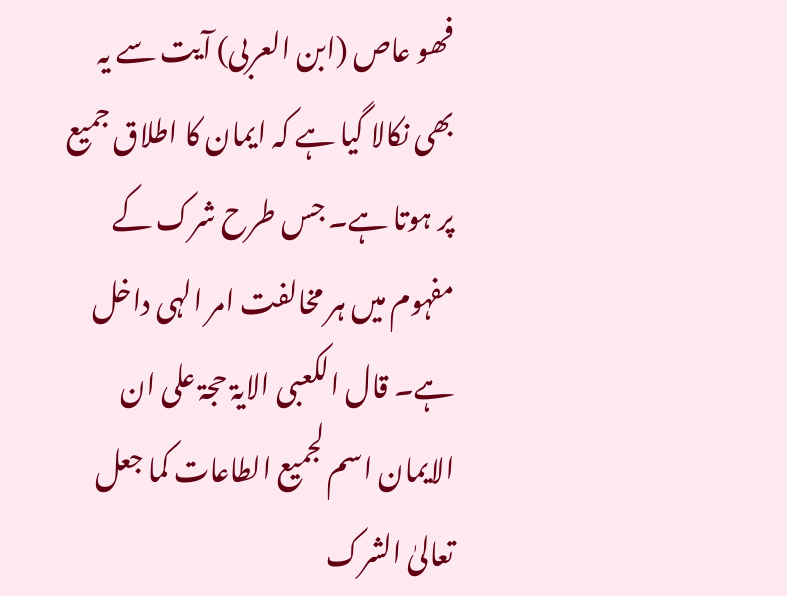فھو عاص (ابن العربی) آیت سے یہ بھی نکالا گیا ہے کہ ایمان کا اطلاق جمیع پر ہوتا ہے۔ جس طرح شرک کے مفہوم میں ہر مخالفت امر الہی داخل ہے۔ قال الکعبی الایۃ حجۃ علی ان الایمان اسم لجمیع الطاعات کما جعل تعالیٰ الشرک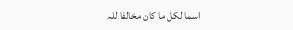اسما لکل ما کان مخالفا للہ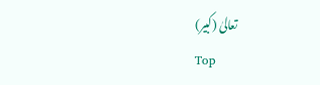تعالیٰ (کبیر)
Top